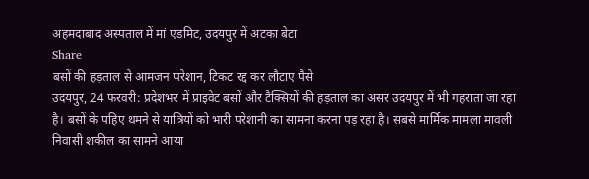अहमदाबाद अस्पताल में मां एडमिट, उदयपुर में अटका बेटा
Share
बसों की हड़ताल से आमजन परेशान, टिकट रद्द कर लौटाए पैसे
उदयपुर, 24 फरवरी: प्रदेशभर में प्राइवेट बसों और टैक्सियों की हड़ताल का असर उदयपुर में भी गहराता जा रहा है। बसों के पहिए थमने से यात्रियों को भारी परेशानी का सामना करना पड़ रहा है। सबसे मार्मिक मामला मावली निवासी शकील का सामने आया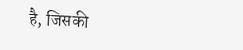है, जिसकी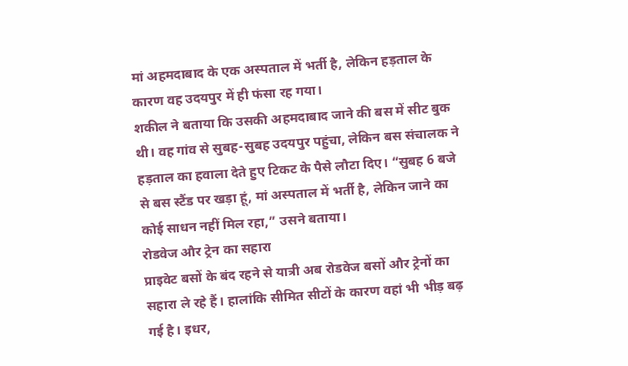मां अहमदाबाद के एक अस्पताल में भर्ती है, लेकिन हड़ताल के कारण वह उदयपुर में ही फंसा रह गया।
शकील ने बताया कि उसकी अहमदाबाद जाने की बस में सीट बुक थी। वह गांव से सुबह-सुबह उदयपुर पहुंचा, लेकिन बस संचालक ने हड़ताल का हवाला देते हुए टिकट के पैसे लौटा दिए। “सुबह 6 बजे से बस स्टैंड पर खड़ा हूं, मां अस्पताल में भर्ती है, लेकिन जाने का कोई साधन नहीं मिल रहा,” उसने बताया।
रोडवेज और ट्रेन का सहारा
प्राइवेट बसों के बंद रहने से यात्री अब रोडवेज बसों और ट्रेनों का सहारा ले रहे हैं। हालांकि सीमित सीटों के कारण वहां भी भीड़ बढ़ गई है। इधर,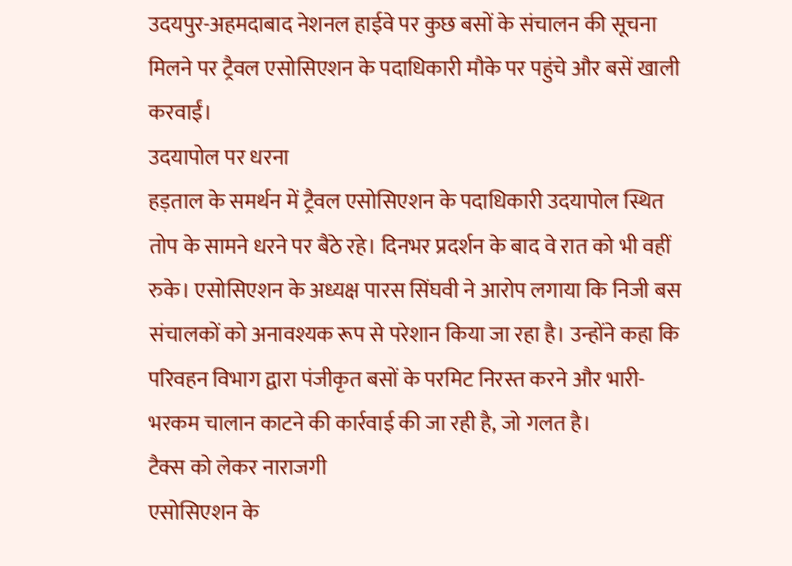उदयपुर-अहमदाबाद नेशनल हाईवे पर कुछ बसों के संचालन की सूचना मिलने पर ट्रैवल एसोसिएशन के पदाधिकारी मौके पर पहुंचे और बसें खाली करवाईं।
उदयापोल पर धरना
हड़ताल के समर्थन में ट्रैवल एसोसिएशन के पदाधिकारी उदयापोल स्थित तोप के सामने धरने पर बैठे रहे। दिनभर प्रदर्शन के बाद वे रात को भी वहीं रुके। एसोसिएशन के अध्यक्ष पारस सिंघवी ने आरोप लगाया कि निजी बस संचालकों को अनावश्यक रूप से परेशान किया जा रहा है। उन्होंने कहा कि परिवहन विभाग द्वारा पंजीकृत बसों के परमिट निरस्त करने और भारी-भरकम चालान काटने की कार्रवाई की जा रही है, जो गलत है।
टैक्स को लेकर नाराजगी
एसोसिएशन के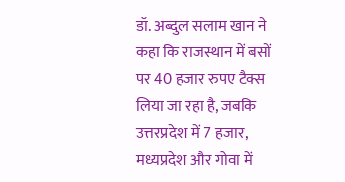डॉ. अब्दुल सलाम खान ने कहा कि राजस्थान में बसों पर 40 हजार रुपए टैक्स लिया जा रहा है, जबकि उत्तरप्रदेश में 7 हजार, मध्यप्रदेश और गोवा में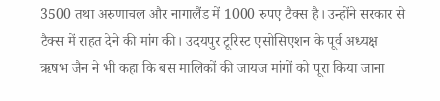3500 तथा अरुणाचल और नागालैंड में 1000 रुपए टैक्स है। उन्होंने सरकार से टैक्स में राहत देने की मांग की। उदयपुर टूरिस्ट एसोसिएशन के पूर्व अध्यक्ष ऋषभ जैन ने भी कहा कि बस मालिकों की जायज मांगों को पूरा किया जाना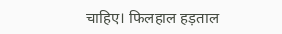चाहिए। फिलहाल हड़ताल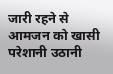जारी रहने से आमजन को खासी परेशानी उठानी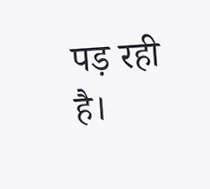पड़ रही है।